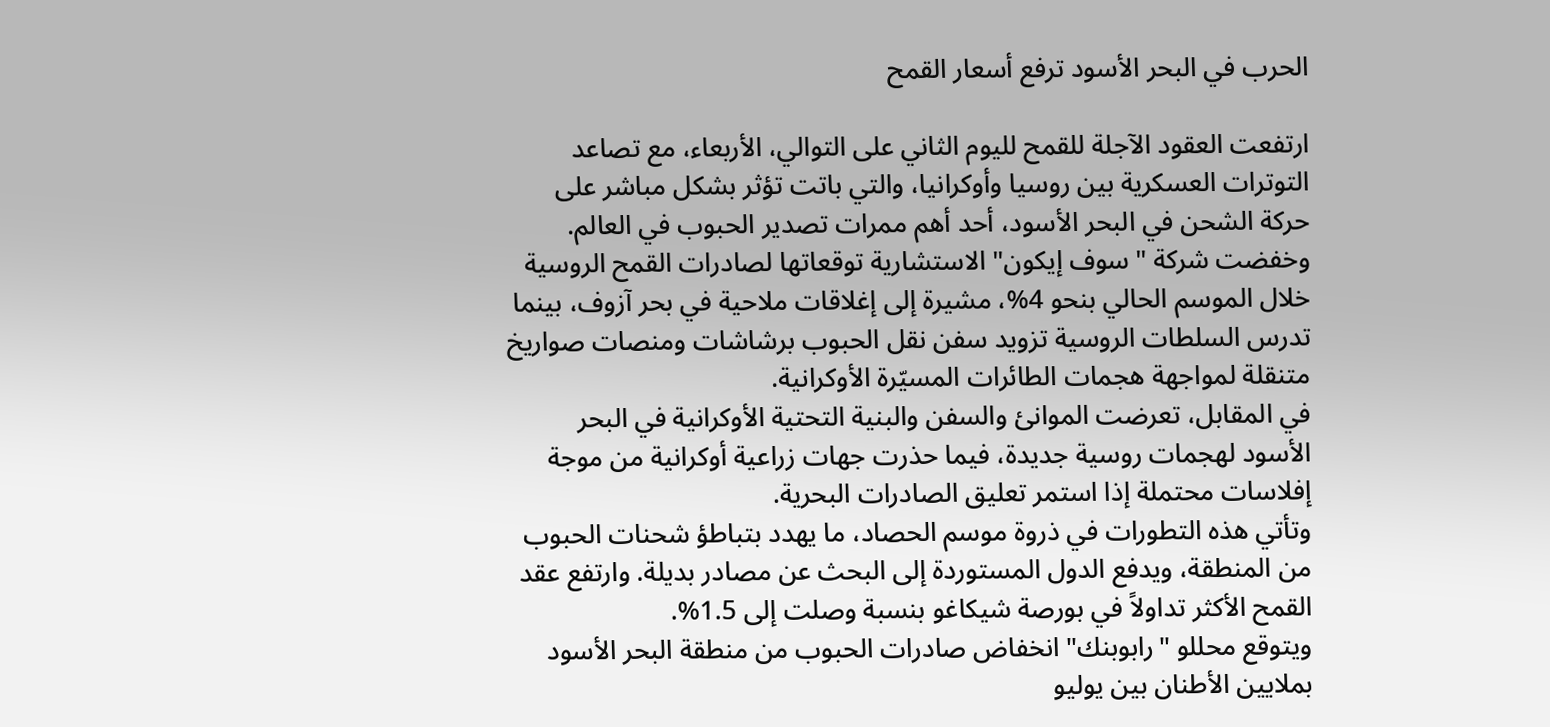الحرب في البحر الأسود ترفع أسعار القمح

ارتفعت العقود الآجلة للقمح لليوم الثاني على التوالي، الأربعاء، مع تصاعد التوترات العسكرية بين روسيا وأوكرانيا، والتي باتت تؤثر بشكل مباشر على حركة الشحن في البحر الأسود، أحد أهم ممرات تصدير الحبوب في العالم.
وخفضت شركة "سوف إيكون" الاستشارية توقعاتها لصادرات القمح الروسية خلال الموسم الحالي بنحو 4%، مشيرة إلى إغلاقات ملاحية في بحر آزوف، بينما تدرس السلطات الروسية تزويد سفن نقل الحبوب برشاشات ومنصات صواريخ متنقلة لمواجهة هجمات الطائرات المسيّرة الأوكرانية.
في المقابل، تعرضت الموانئ والسفن والبنية التحتية الأوكرانية في البحر الأسود لهجمات روسية جديدة، فيما حذرت جهات زراعية أوكرانية من موجة إفلاسات محتملة إذا استمر تعليق الصادرات البحرية.
وتأتي هذه التطورات في ذروة موسم الحصاد، ما يهدد بتباطؤ شحنات الحبوب من المنطقة، ويدفع الدول المستوردة إلى البحث عن مصادر بديلة. وارتفع عقد القمح الأكثر تداولاً في بورصة شيكاغو بنسبة وصلت إلى 1.5%.
ويتوقع محللو "رابوبنك" انخفاض صادرات الحبوب من منطقة البحر الأسود بملايين الأطنان بين يوليو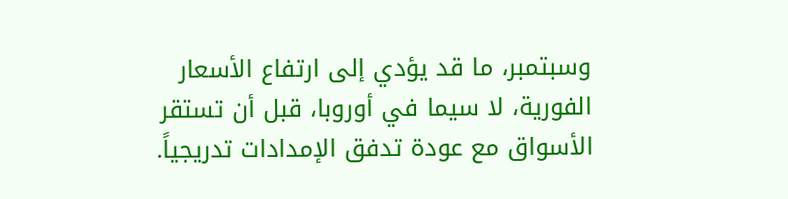وسبتمبر، ما قد يؤدي إلى ارتفاع الأسعار الفورية، لا سيما في أوروبا، قبل أن تستقر الأسواق مع عودة تدفق الإمدادات تدريجياً.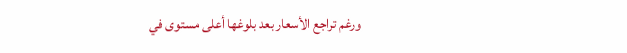ورغم تراجع الأسعار بعد بلوغها أعلى مستوى في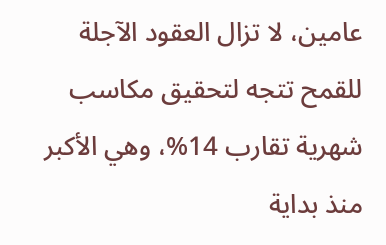عامين، لا تزال العقود الآجلة للقمح تتجه لتحقيق مكاسب شهرية تقارب 14%، وهي الأكبر منذ بداية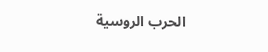الحرب الروسية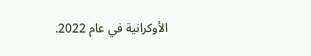الأوكرانية في عام 2022.